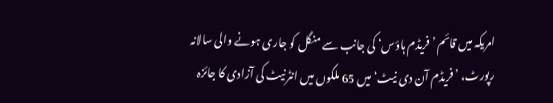امریکہ میں قائم ’فریڈم ہاؤس‘ کی جانب سے منگل کو جاری ہونے والی سالانہ رپورٹ، ’فریڈم آن دی نیٹ‘ میں 65 ملکوں میں انٹرنیٹ کی آزادی کا جائزہ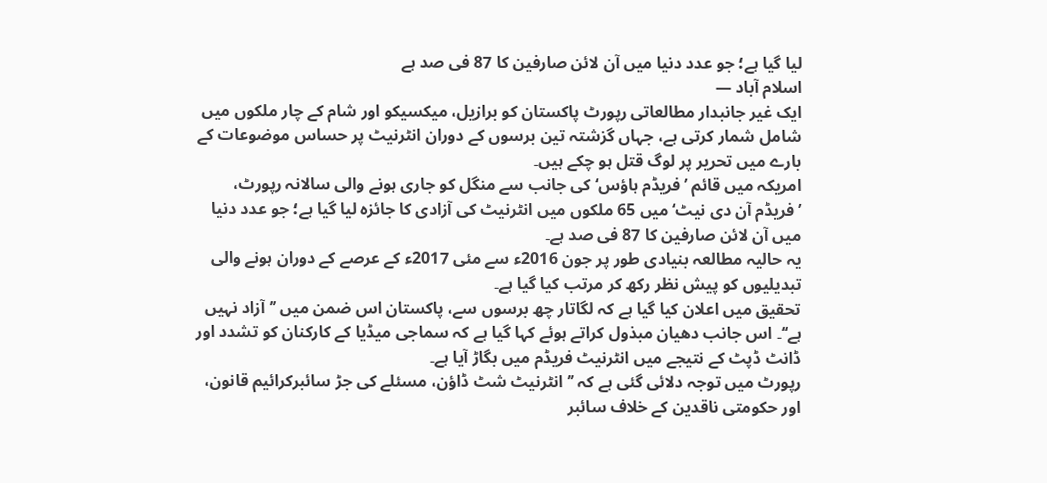لیا گیا ہے؛ جو عدد دنیا میں آن لائن صارفین کا 87 فی صد ہے
اسلام آباد —
ایک غیر جانبدار مطالعاتی رپورٹ پاکستان کو برازیل، میکسیکو اور شام کے چار ملکوں میں شامل شمار کرتی ہے، جہاں گزشتہ تین برسوں کے دوران انٹرنیٹ پر حساس موضوعات کے بارے میں تحریر پر لوگ قتل ہو چکے ہیں۔
امریکہ میں قائم ’فریڈم ہاؤس‘ کی جانب سے منگل کو جاری ہونے والی سالانہ رپورٹ، ’فریڈم آن دی نیٹ‘ میں 65 ملکوں میں انٹرنیٹ کی آزادی کا جائزہ لیا گیا ہے؛ جو عدد دنیا میں آن لائن صارفین کا 87 فی صد ہے۔
یہ حالیہ مطالعہ بنیادی طور پر جون 2016ء سے مئی 2017ء کے عرصے کے دوران ہونے والی تبدیلیوں کو پیش نظر رکھ کر مرتب کیا گیا ہے۔
تحقیق میں اعلان کیا گیا ہے کہ لگاتار چھ برسوں سے، پاکستان اس ضمن میں ’’آزاد نہیں ہے‘‘۔ اس جانب دھیان مبذول کراتے ہوئے کہا گیا ہے کہ سماجی میڈیا کے کارکنان کو تشدد اور ڈانٹ ڈپٹ کے نتیجے میں انٹرنیٹ فریڈم میں بگاڑ آیا ہے۔
رپورٹ میں توجہ دلائی گئی ہے کہ ’’انٹرنیٹ شٹ ڈاؤن، مسئلے کی جڑ سائبرکرائیم قانون، اور حکومتی ناقدین کے خلاف سائبر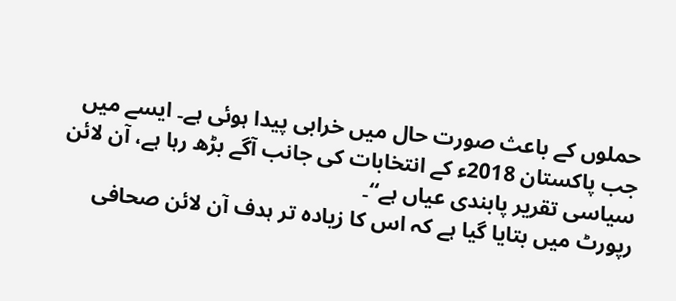حملوں کے باعث صورت حال میں خرابی پیدا ہوئی ہے۔ ایسے میں جب پاکستان 2018ء کے انتخابات کی جانب آگے بڑھ رہا ہے، آن لائن سیاسی تقریر پابندی عیاں ہے‘‘۔
رپورٹ میں بتایا گیا ہے کہ اس کا زیادہ تر ہدف آن لائن صحافی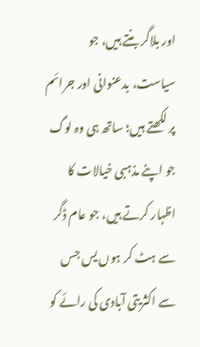اور بلاگر بنتے ہیں، جو سیاست، بدعنوانی اور جرائم پر لکھتے ہیں؛ ساتھ ہی وہ لوگ جو اپنے مذہبی خیالات کا اظہار کرتے ہیں، جو عام ڈگر سے ہٹ کر ہوں یس جس سے اکثریتی آبادی کی رائے کو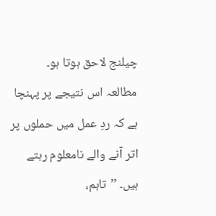چیلنج لاحق ہوتا ہو۔
مطالعہ اس نتیجے پر پہنچا ہے کہ ردِ عمل میں حملوں پر اتر آنے والے نامعلوم رہتے ہیں۔ ’’تاہم،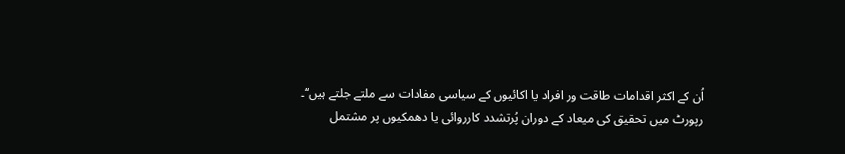اُن کے اکثر اقدامات طاقت ور افراد یا اکائیوں کے سیاسی مفادات سے ملتے جلتے ہیں‘‘۔
رپورٹ میں تحقیق کی میعاد کے دوران پُرتشدد کارروائی یا دھمکیوں پر مشتمل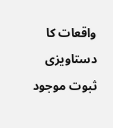واقعات کا دستاویزی ثبوت موجود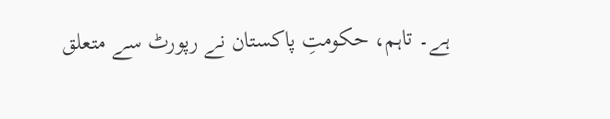ہے۔ تاہم، حکومتِ پاکستان نے رپورٹ سے متعلق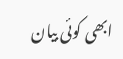ابھی کوئی بیان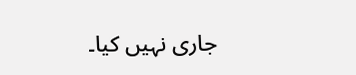جاری نہیں کیا۔